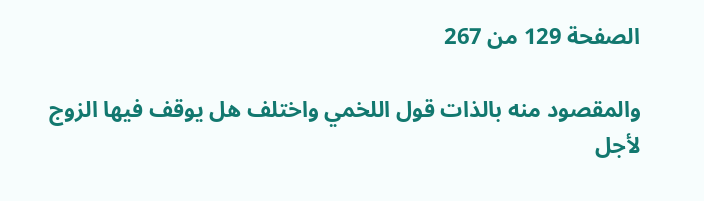الصفحة 129 من 267

والمقصود منه بالذات قول اللخمي واختلف هل يوقف فيها الزوج لأجل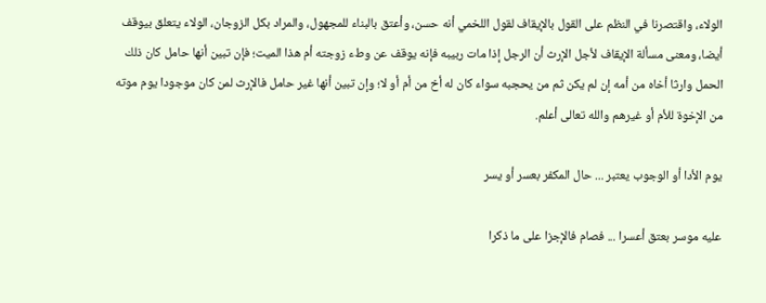الولاء، واقتصرنا في النظم على القول بالإيقاف لقول اللخمي أنه حسن، وأعتق بالبناء للمجهول، والمراد بكل الزوجان، الولاء يتعلق بيوقف أيضا، ومعنى مسألة الإيقاف لأجل الإرث أن الرجل إذا مات ربيبه فإنه يوقف عن وطء زوجته أم هذا الميت؛ فإن تبين أنها حامل كان ذلك الحمل وارثا أخاه من أمه إن لم يكن ثم من يحجبه سواء كان له أخ من أم أو لا؛ وإن تبين أنها غير حامل فالإرث لمن كان موجودا يوم موته من الإخوة للأم أو غيرهم والله تعالى أعلم.

يوم الأدا أو الوجوب يعتبر ... حال المكفر بعسر أو يسر

عليه موسر بعتق أعسرا ... فصام فالإجزا على ما ذكرا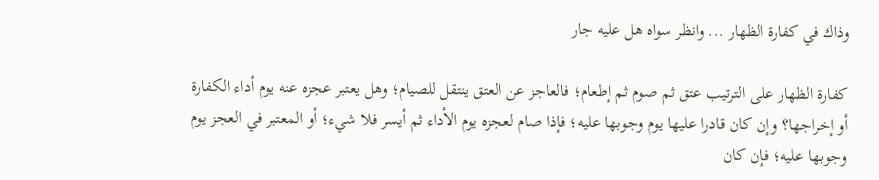وذاك في كفارة الظهار ... وانظر سواه هل عليه جار

كفارة الظهار على الترتيب عتق ثم صوم ثم إطعام؛ فالعاجز عن العتق ينتقل للصيام؛ وهل يعتبر عجزه عنه يوم أداء الكفارة أو إخراجها؟ وإن كان قادرا عليها يوم وجوبها عليه؛ فإذا صام لعجزه يوم الأداء ثم أيسر فلا شيء؛ أو المعتبر في العجز يوم وجوبها عليه؛ فإن كان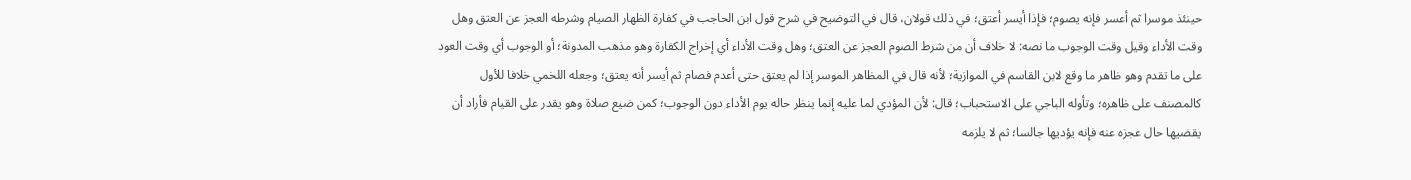حينئذ موسرا ثم أعسر فإنه يصوم؛ فإذا أيسر أعتق؛ في ذلك قولان، قال في التوضيح في شرح قول ابن الحاجب في كفارة الظهار الصيام وشرطه العجز عن العتق وهل وقت الأداء وقيل وقت الوجوب ما نصه: لا خلاف أن من شرط الصوم العجز عن العتق؛ وهل وقت الأداء أي إخراج الكفارة وهو مذهب المدونة؛ أو الوجوب أي وقت العود على ما تقدم وهو ظاهر ما وقع لابن القاسم في الموازية؛ لأنه قال في المظاهر الموسر إذا لم يعتق حتى أعدم فصام ثم أيسر أنه يعتق؛ وجعله اللخمي خلافا للأول كالمصنف على ظاهره؛ وتأوله الباجي على الاستحباب؛ قال: لأن المؤدي لما عليه إنما ينظر حاله يوم الأداء دون الوجوب؛ كمن ضيع صلاة وهو يقدر على القيام فأراد أن يقضيها حال عجزه عنه فإنه يؤديها جالسا؛ ثم لا يلزمه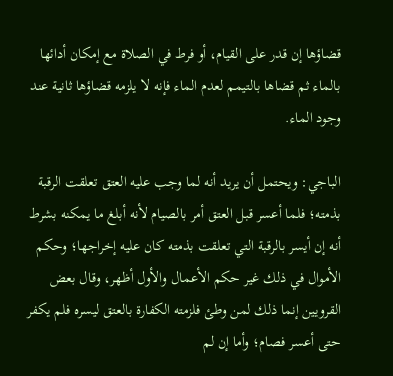قضاؤها إن قدر على القيام، أو فرط في الصلاة مع إمكان أدائها بالماء ثم قضاها بالتيمم لعدم الماء فإنه لا يلزمه قضاؤها ثانية عند وجود الماء.

الباجي: ويحتمل أن يريد أنه لما وجب عليه العتق تعلقت الرقبة بذمته؛ فلما أعسر قبل العتق أمر بالصيام لأنه أبلغ ما يمكنه بشرط أنه إن أيسر بالرقبة التي تعلقت بذمته كان عليه إخراجها؛ وحكم الأموال في ذلك غير حكم الأعمال والأول أظهر، وقال بعض القرويين إنما ذلك لمن وطئ فلزمته الكفارة بالعتق ليسره فلم يكفر حتى أعسر فصام؛ وأما إن لم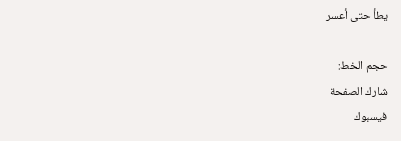يطأ حتى أعسر

حجم الخط:
شارك الصفحة
فيسبوك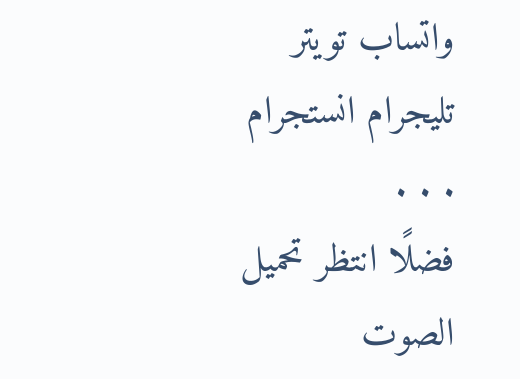واتساب تويتر تليجرام انستجرام
. . .
فضلًا انتظر تحميل الصوت